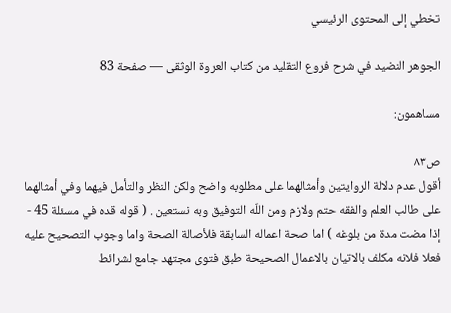تخطي إلى المحتوى الرئيسي

الجوهر النضيد في شرح فروع التقليد من كتاب العروة الوثقى — صفحة 83

مساهمون:

ص٨٣
أقول عدم دلالة الروايتين وأمثالهما على مطلوبه واضح ولكن النظر والتأمل فيهما وفي أمثالهما على طالب العلم والفقه حتم ولازم ومن اللّه التوفيق وبه نستعين . ( قوله قده في مسئلة 45 - إذا مضت مدة من بلوغه ) اما صحة اعماله السابقة فلأصالة الصحة واما وجوب التصحيح عليه فعلا فلانه مكلف بالاتيان بالاعمال الصحيحة طبق فتوى مجتهد جامع لشرائط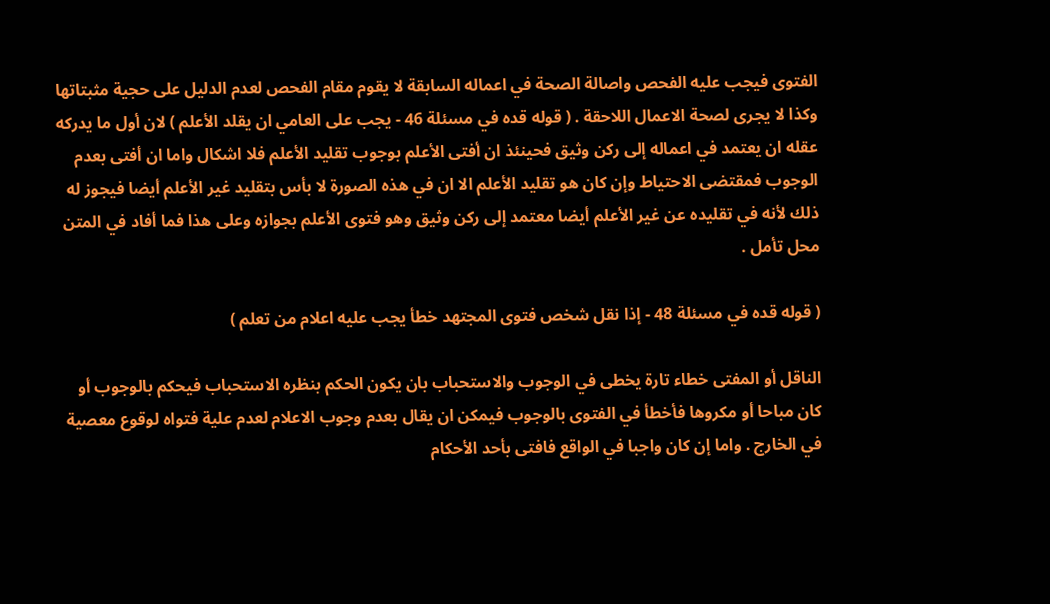الفتوى فيجب عليه الفحص واصالة الصحة في اعماله السابقة لا يقوم مقام الفحص لعدم الدليل على حجية مثبتاتها وكذا لا يجرى لصحة الاعمال اللاحقة . ( قوله قده في مسئلة 46 - يجب على العامي ان يقلد الأعلم ) لان أول ما يدركه عقله ان يعتمد في اعماله إلى ركن وثيق فحينئذ ان أفتى الأعلم بوجوب تقليد الأعلم فلا اشكال واما ان أفتى بعدم الوجوب فمقتضى الاحتياط وإن كان هو تقليد الأعلم الا ان في هذه الصورة لا بأس بتقليد غير الأعلم أيضا فيجوز له ذلك لأنه في تقليده عن غير الأعلم أيضا معتمد إلى ركن وثيق وهو فتوى الأعلم بجوازه وعلى هذا فما أفاد في المتن محل تأمل .

( قوله قده في مسئلة 48 - إذا نقل شخص فتوى المجتهد خطأ يجب عليه اعلام من تعلم )

الناقل أو المفتى خطاء تارة يخطى في الوجوب والاستحباب بان يكون الحكم بنظره الاستحباب فيحكم بالوجوب أو كان مباحا أو مكروها فأخطأ في الفتوى بالوجوب فيمكن ان يقال بعدم وجوب الاعلام لعدم علية فتواه لوقوع معصية في الخارج . واما إن كان واجبا في الواقع فافتى بأحد الأحكام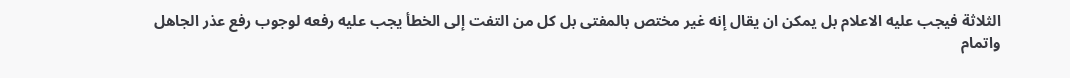الثلاثة فيجب عليه الاعلام بل يمكن ان يقال إنه غير مختص بالمفتى بل كل من التفت إلى الخطأ يجب عليه رفعه لوجوب رفع عذر الجاهل واتمام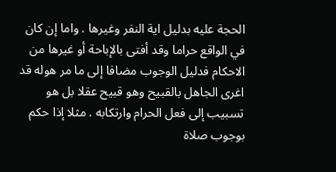الحجة عليه بدليل اية النفر وغيرها . واما إن كان في الواقع حراما وقد أفتى بالإباحة أو غيرها من الاحكام فدليل الوجوب مضافا إلى ما مر هوله قد اغرى الجاهل بالقبيح وهو قبيح عقلا بل هو تسبيب إلى فعل الحرام وارتكابه . مثلا إذا حكم بوجوب صلاة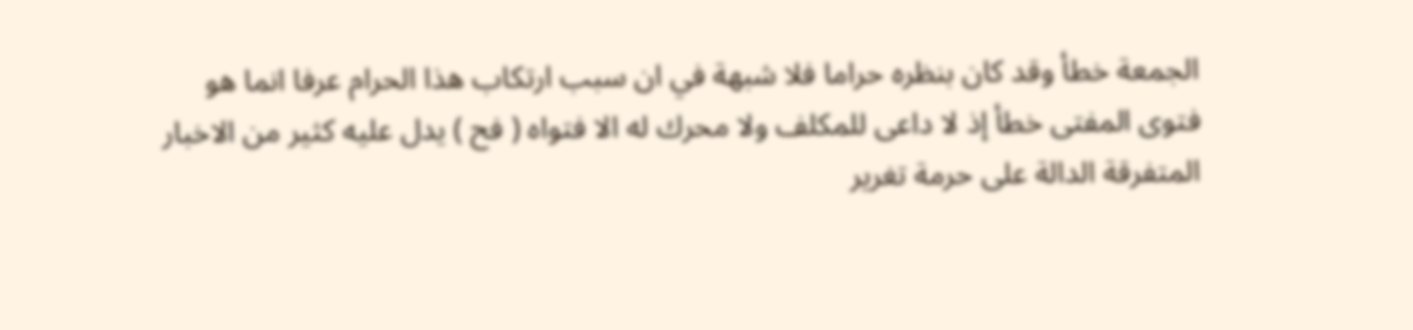الجمعة خطأ وقد كان بنظره حراما فلا شبهة في ان سبب ارتكاب هذا الحرام عرفا انما هو فتوى المفتى خطأ إذ لا داعى للمكلف ولا محرك له الا فتواه ( فح ) يدل عليه كثير من الاخبار المتفرقة الدالة على حرمة تغرير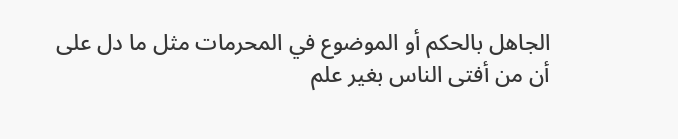الجاهل بالحكم أو الموضوع في المحرمات مثل ما دل على أن من أفتى الناس بغير علم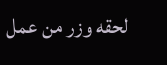لحقه وزر من عمل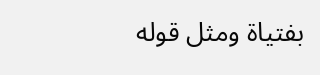بفتياة ومثل قوله